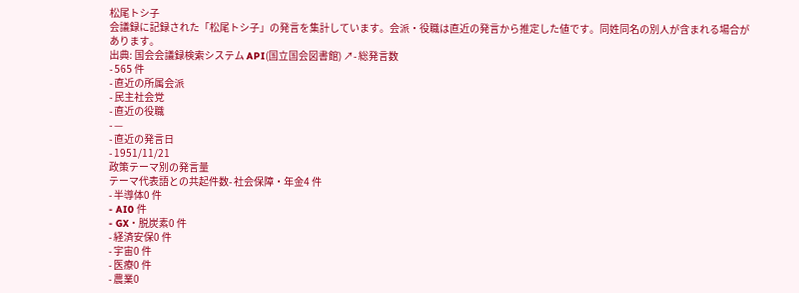松尾トシ子
会議録に記録された「松尾トシ子」の発言を集計しています。会派・役職は直近の発言から推定した値です。同姓同名の別人が含まれる場合があります。
出典: 国会会議録検索システム API(国立国会図書館) ↗- 総発言数
- 565 件
- 直近の所属会派
- 民主社会党
- 直近の役職
- —
- 直近の発言日
- 1951/11/21
政策テーマ別の発言量
テーマ代表語との共起件数- 社会保障・年金4 件
- 半導体0 件
- AI0 件
- GX・脱炭素0 件
- 経済安保0 件
- 宇宙0 件
- 医療0 件
- 農業0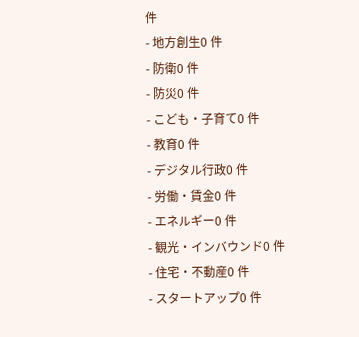件
- 地方創生0 件
- 防衛0 件
- 防災0 件
- こども・子育て0 件
- 教育0 件
- デジタル行政0 件
- 労働・賃金0 件
- エネルギー0 件
- 観光・インバウンド0 件
- 住宅・不動産0 件
- スタートアップ0 件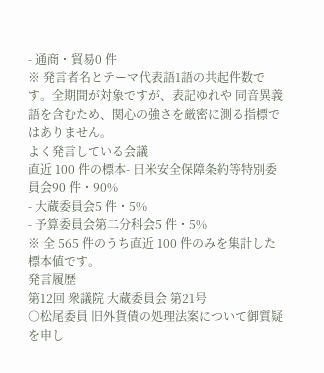- 通商・貿易0 件
※ 発言者名とテーマ代表語1語の共起件数です。全期間が対象ですが、表記ゆれや 同音異義語を含むため、関心の強さを厳密に測る指標ではありません。
よく発言している会議
直近 100 件の標本- 日米安全保障条約等特別委員会90 件・90%
- 大蔵委員会5 件・5%
- 予算委員会第二分科会5 件・5%
※ 全 565 件のうち直近 100 件のみを集計した標本値です。
発言履歴
第12回 衆議院 大蔵委員会 第21号
○松尾委員 旧外貨債の処理法案について御質疑を申し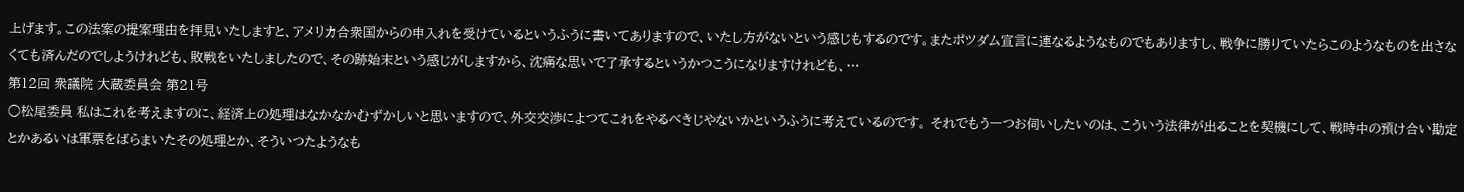上げます。この法案の提案理由を拝見いたしますと、アメリカ合衆国からの申入れを受けているというふうに書いてありますので、いたし方がないという感じもするのです。またポツダム宣言に連なるようなものでもありますし、戦争に勝りていたらこのようなものを出さなくても済んだのでしようけれども、敗戦をいたしましたので、その跡始末という感じがしますから、沈痛な思いで了承するというかつこうになりますけれども、…
第12回 衆議院 大蔵委員会 第21号
○松尾委員 私はこれを考えますのに、経済上の処理はなかなかむずかしいと思いますので、外交交渉によつてこれをやるべきじやないかというふうに考えているのです。 それでもう一つお伺いしたいのは、こういう法律が出ることを契機にして、戦時中の預け合い勘定とかあるいは軍票をばらまいたその処理とか、そういつたようなも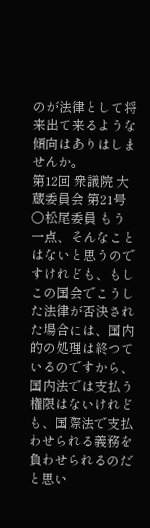のが法律として将来出て来るような傾向はありはしませんか。
第12回 衆議院 大蔵委員会 第21号
○松尾委員 もう一点、そんなことはないと思うのですけれども、もしこの国会でこうした法律が否決された場合には、国内的の処理は終つているのですから、国内法では支払う権限はないけれども、国際法で支払わせられる義務を負わせられるのだと思い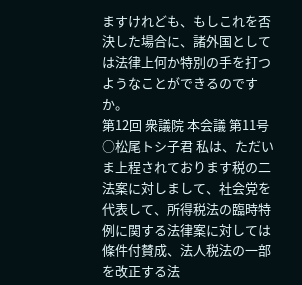ますけれども、もしこれを否決した場合に、諸外国としては法律上何か特別の手を打つようなことができるのですか。
第12回 衆議院 本会議 第11号
○松尾トシ子君 私は、ただいま上程されております税の二法案に対しまして、社会党を代表して、所得税法の臨時特例に関する法律案に対しては條件付賛成、法人税法の一部を改正する法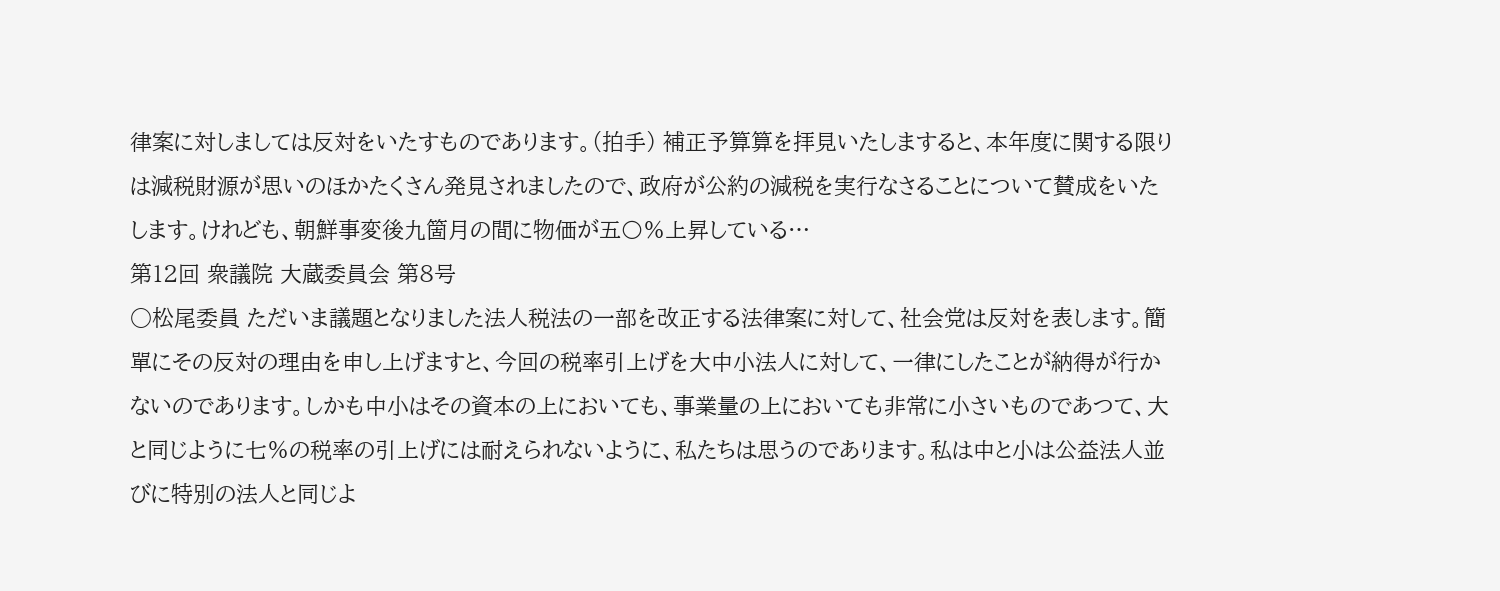律案に対しましては反対をいたすものであります。(拍手) 補正予算算を拝見いたしますると、本年度に関する限りは減税財源が思いのほかたくさん発見されましたので、政府が公約の減税を実行なさることについて賛成をいたします。けれども、朝鮮事変後九箇月の間に物価が五〇%上昇している…
第12回 衆議院 大蔵委員会 第8号
○松尾委員 ただいま議題となりました法人税法の一部を改正する法律案に対して、社会党は反対を表します。簡單にその反対の理由を申し上げますと、今回の税率引上げを大中小法人に対して、一律にしたことが納得が行かないのであります。しかも中小はその資本の上においても、事業量の上においても非常に小さいものであつて、大と同じように七%の税率の引上げには耐えられないように、私たちは思うのであります。私は中と小は公益法人並びに特別の法人と同じよ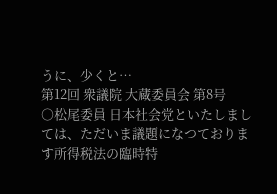うに、少くと…
第12回 衆議院 大蔵委員会 第8号
○松尾委員 日本社会党といたしましては、ただいま議題になつております所得税法の臨時特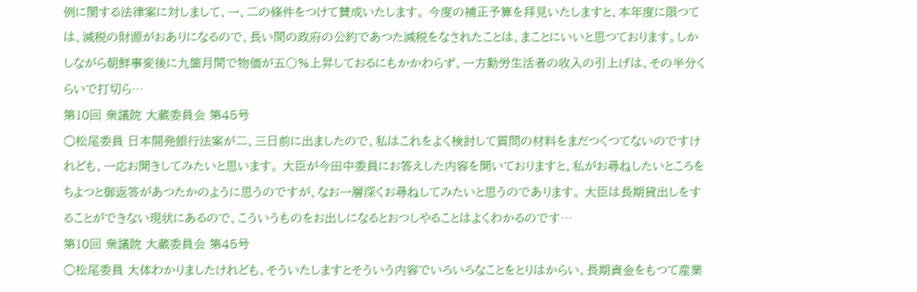例に関する法律案に対しまして、一、二の條件をつけて賛成いたします。 今度の補正予算を拜見いたしますと、本年度に限つては、減税の財源がおありになるので、長い間の政府の公約であつた減税をなされたことは、まことにいいと思つております。しかしながら朝鮮事変後に九箇月間で物価が五〇%上昇しておるにもかかわらず、一方勤労生活者の收入の引上げは、その半分くらいで打切ら…
第10回 衆議院 大蔵委員会 第45号
○松尾委員 日本開発銀行法案が二、三日前に出ましたので、私はこれをよく検討して質問の材料をまだつくつてないのですけれども、一応お聞きしてみたいと思います。 大臣が今田中委員にお答えした内容を聞いておりますと、私がお尋ねしたいところをちよつと御返答があつたかのように思うのですが、なお一層深くお尋ねしてみたいと思うのであります。 大臣は長期貸出しをすることができない現状にあるので、こういうものをお出しになるとおつしやることはよくわかるのです…
第10回 衆議院 大蔵委員会 第45号
○松尾委員 大体わかりましたけれども、そういたしますとそういう内容でいろいろなことをとりはからい、長期資金をもつて産業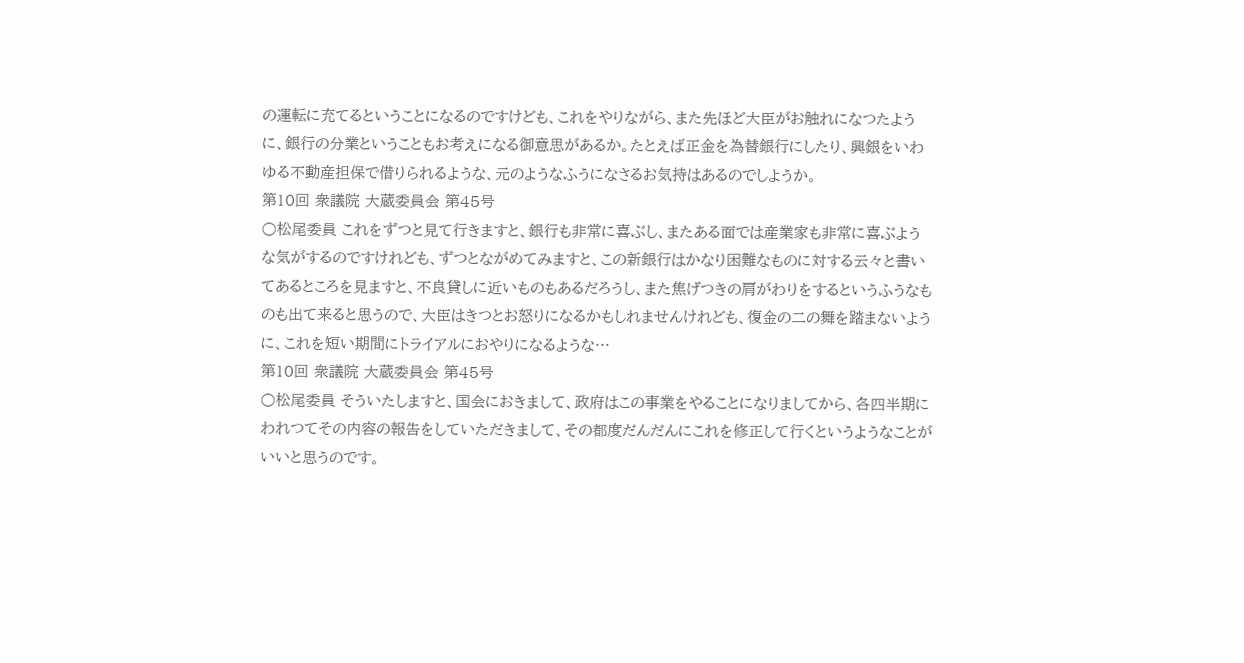の運転に充てるということになるのですけども、これをやりながら、また先ほど大臣がお触れになつたように、銀行の分業ということもお考えになる御意思があるか。たとえば正金を為替銀行にしたり、興銀をいわゆる不動産担保で借りられるような、元のようなふうになさるお気持はあるのでしようか。
第10回 衆議院 大蔵委員会 第45号
○松尾委員 これをずつと見て行きますと、銀行も非常に喜ぶし、またある面では産業家も非常に喜ぶような気がするのですけれども、ずつとながめてみますと、この新銀行はかなり困難なものに対する云々と書いてあるところを見ますと、不良貸しに近いものもあるだろうし、また焦げつきの肩がわりをするというふうなものも出て来ると思うので、大臣はきつとお怒りになるかもしれませんけれども、復金の二の舞を踏まないように、これを短い期間にトライアルにおやりになるような…
第10回 衆議院 大蔵委員会 第45号
○松尾委員 そういたしますと、国会におきまして、政府はこの事業をやることになりましてから、各四半期にわれつてその内容の報告をしていただきまして、その都度だんだんにこれを修正して行くというようなことがいいと思うのです。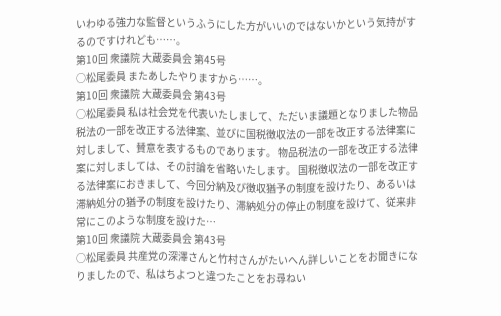いわゆる強力な監督というふうにした方がいいのではないかという気持がするのですけれども……。
第10回 衆議院 大蔵委員会 第45号
○松尾委員 またあしたやりますから……。
第10回 衆議院 大蔵委員会 第43号
○松尾委員 私は社会党を代表いたしまして、ただいま議題となりました物品税法の一部を改正する法律案、並びに国税徴収法の一部を改正する法律案に対しまして、賛意を表するものであります。 物品税法の一部を改正する法律案に対しましては、その討論を省略いたします。 国税徴収法の一部を改正する法律案におきまして、今回分納及び徴収猶予の制度を設けたり、あるいは滞納処分の猶予の制度を設けたり、滞納処分の停止の制度を設けて、従来非常にこのような制度を設けた…
第10回 衆議院 大蔵委員会 第43号
○松尾委員 共産党の深澤さんと竹村さんがたいへん詳しいことをお聞きになりましたので、私はちよつと違つたことをお尋ねい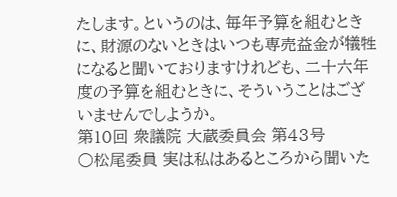たします。というのは、毎年予算を組むときに、財源のないときはいつも専売益金が犠牲になると聞いておりますけれども、二十六年度の予算を組むときに、そういうことはございませんでしようか。
第10回 衆議院 大蔵委員会 第43号
○松尾委員 実は私はあるところから聞いた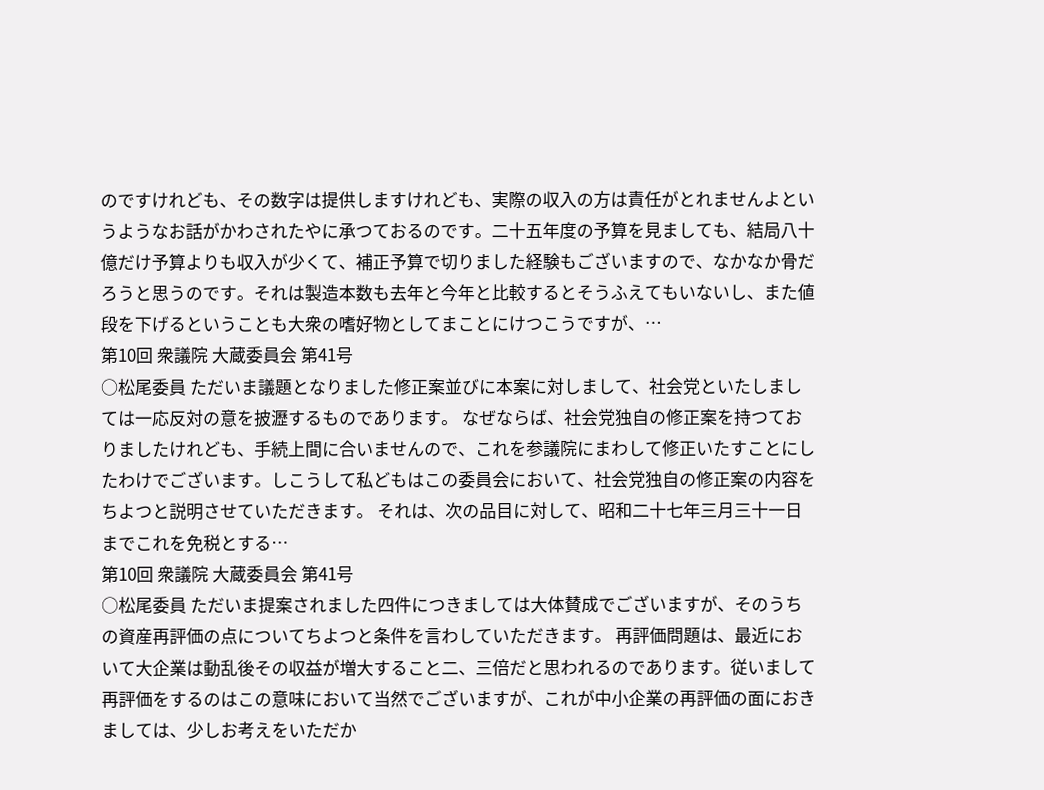のですけれども、その数字は提供しますけれども、実際の収入の方は責任がとれませんよというようなお話がかわされたやに承つておるのです。二十五年度の予算を見ましても、結局八十億だけ予算よりも収入が少くて、補正予算で切りました経験もございますので、なかなか骨だろうと思うのです。それは製造本数も去年と今年と比較するとそうふえてもいないし、また値段を下げるということも大衆の嗜好物としてまことにけつこうですが、…
第10回 衆議院 大蔵委員会 第41号
○松尾委員 ただいま議題となりました修正案並びに本案に対しまして、社会党といたしましては一応反対の意を披瀝するものであります。 なぜならば、社会党独自の修正案を持つておりましたけれども、手続上間に合いませんので、これを参議院にまわして修正いたすことにしたわけでございます。しこうして私どもはこの委員会において、社会党独自の修正案の内容をちよつと説明させていただきます。 それは、次の品目に対して、昭和二十七年三月三十一日までこれを免税とする…
第10回 衆議院 大蔵委員会 第41号
○松尾委員 ただいま提案されました四件につきましては大体賛成でございますが、そのうちの資産再評価の点についてちよつと条件を言わしていただきます。 再評価問題は、最近において大企業は動乱後その収益が増大すること二、三倍だと思われるのであります。従いまして再評価をするのはこの意味において当然でございますが、これが中小企業の再評価の面におきましては、少しお考えをいただか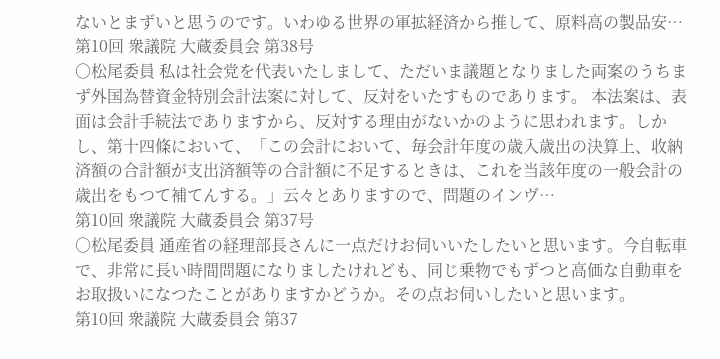ないとまずいと思うのです。いわゆる世界の軍拡経済から推して、原料高の製品安…
第10回 衆議院 大蔵委員会 第38号
○松尾委員 私は社会党を代表いたしまして、ただいま議題となりました両案のうちまず外国為替資金特別会計法案に対して、反対をいたすものであります。 本法案は、表面は会計手続法でありますから、反対する理由がないかのように思われます。しかし、第十四條において、「この会計において、毎会計年度の歳入歳出の決算上、收納済額の合計額が支出済額等の合計額に不足するときは、これを当該年度の一般会計の歳出をもつて補てんする。」云々とありますので、問題のインヴ…
第10回 衆議院 大蔵委員会 第37号
○松尾委員 通産省の経理部長さんに一点だけお伺いいたしたいと思います。今自転車で、非常に長い時間問題になりましたけれども、同じ乗物でもずつと高価な自動車をお取扱いになつたことがありますかどうか。その点お伺いしたいと思います。
第10回 衆議院 大蔵委員会 第37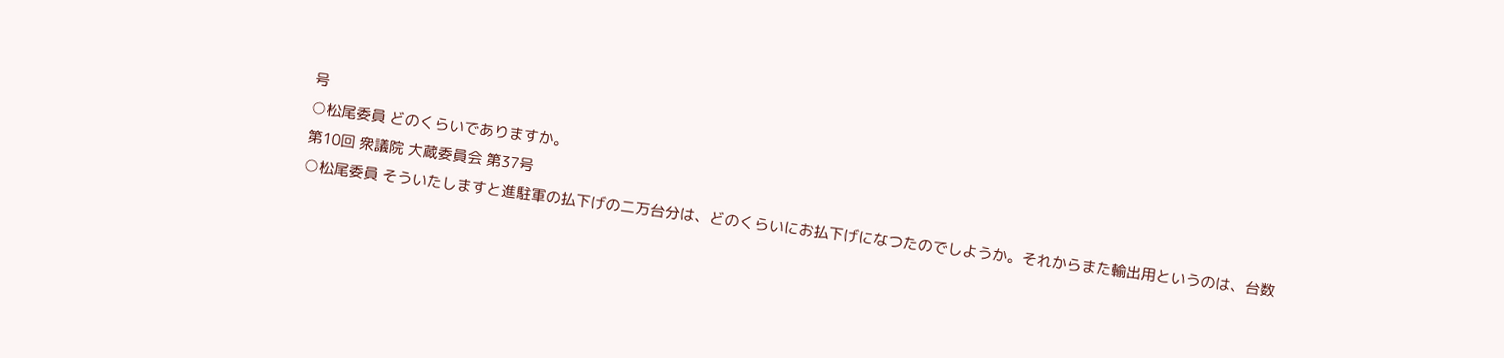号
○松尾委員 どのくらいでありますか。
第10回 衆議院 大蔵委員会 第37号
○松尾委員 そういたしますと進駐軍の払下げの二万台分は、どのくらいにお払下げになつたのでしようか。それからまた輸出用というのは、台数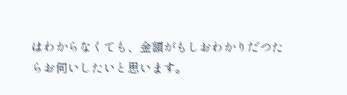はわからなくても、金額がもしおわかりだつたらお伺いしたいと思います。